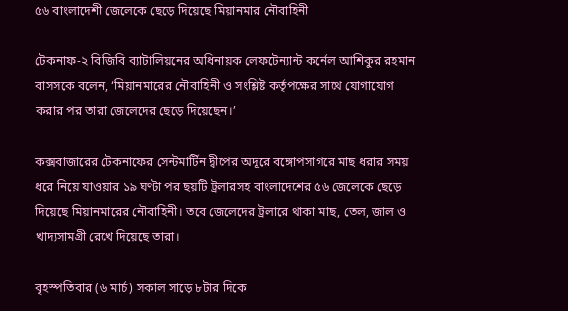৫৬ বাংলাদেশী জেলেকে ছেড়ে দিয়েছে মিয়ানমার নৌবাহিনী

টেকনাফ-২ বিজিবি ব্যাটালিয়নের অধিনায়ক লেফটেন্যান্ট কর্নেল আশিকুর রহমান বাসসকে বলেন, ‘মিয়ানমারের নৌবাহিনী ও সংশ্লিষ্ট কর্তৃপক্ষের সাথে যোগাযোগ করার পর তারা জেলেদের ছেড়ে দিয়েছেন।’

কক্সবাজারের টেকনাফের সেন্টমার্টিন দ্বীপের অদূরে বঙ্গোপসাগরে মাছ ধরার সময় ধরে নিয়ে যাওয়ার ১৯ ঘণ্টা পর ছয়টি ট্রলারসহ বাংলাদেশের ৫৬ জেলেকে ছেড়ে দিয়েছে মিয়ানমারের নৌবাহিনী। তবে জেলেদের ট্রলারে থাকা মাছ, তেল, জাল ও খাদ্যসামগ্রী রেখে দিয়েছে তারা।

বৃহস্পতিবার (৬ মার্চ) সকাল সাড়ে ৮টার দিকে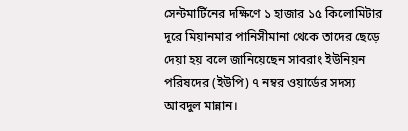সেন্টমার্টিনের দক্ষিণে ১ হাজার ১৫ কিলোমিটার দূরে মিয়ানমার পানিসীমানা থেকে তাদের ছেড়ে দেয়া হয় বলে জানিয়েছেন সাবরাং ইউনিয়ন পরিষদের (ইউপি) ৭ নম্বর ওয়ার্ডের সদস্য আবদুল মান্নান।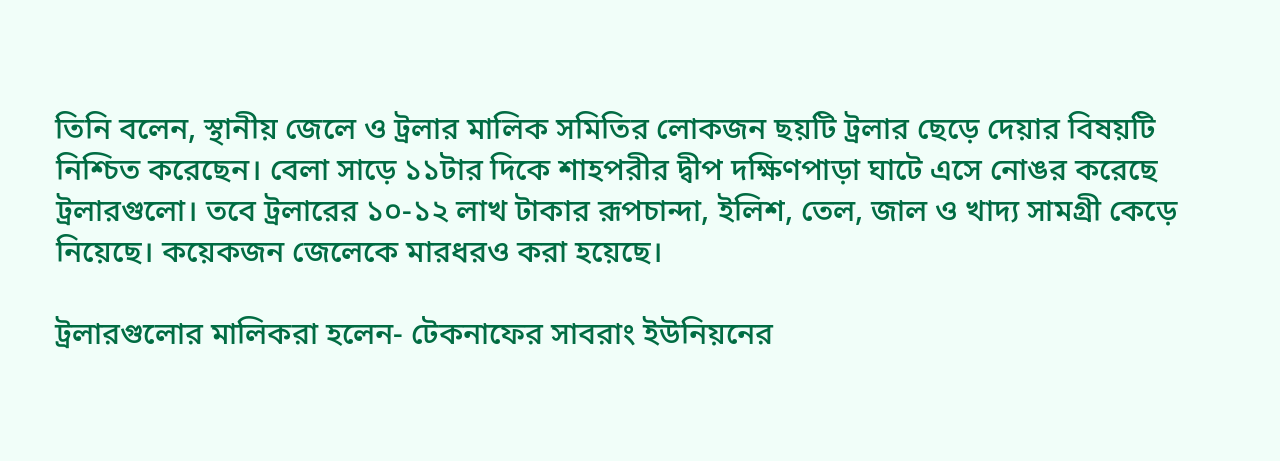তিনি বলেন, স্থানীয় জেলে ও ট্রলার মালিক সমিতির লোকজন ছয়টি ট্রলার ছেড়ে দেয়ার বিষয়টি নিশ্চিত করেছেন। বেলা সাড়ে ১১টার দিকে শাহপরীর দ্বীপ দক্ষিণপাড়া ঘাটে এসে নোঙর করেছে ট্রলারগুলো। তবে ট্রলারের ১০-১২ লাখ টাকার রূপচান্দা, ইলিশ, তেল, জাল ও খাদ্য সামগ্রী কেড়ে নিয়েছে। কয়েকজন জেলেকে মারধরও করা হয়েছে।

ট্রলারগুলোর মালিকরা হলেন- টেকনাফের সাবরাং ইউনিয়নের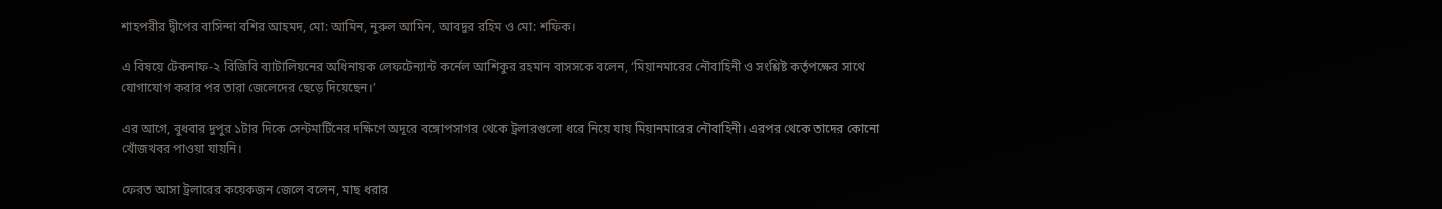শাহপরীর দ্বীপের বাসিন্দা বশির আহমদ, মো: আমিন, নুরুল আমিন, আবদুর রহিম ও মো: শফিক।

এ বিষয়ে টেকনাফ-২ বিজিবি ব্যাটালিয়নের অধিনায়ক লেফটেন্যান্ট কর্নেল আশিকুর রহমান বাসসকে বলেন, ‘মিয়ানমারের নৌবাহিনী ও সংশ্লিষ্ট কর্তৃপক্ষের সাথে যোগাযোগ করার পর তারা জেলেদের ছেড়ে দিয়েছেন।’

এর আগে, বুধবার দুপুর ১টার দিকে সেন্টমার্টিনের দক্ষিণে অদূরে বঙ্গোপসাগর থেকে ট্রলারগুলো ধরে নিয়ে যায় মিয়ানমারের নৌবাহিনী। এরপর থেকে তাদের কোনো খোঁজখবর পাওয়া যায়নি।

ফেরত আসা ট্রলারের কয়েকজন জেলে বলেন, মাছ ধরার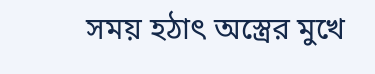সময় হঠাৎ অস্ত্রের মুখে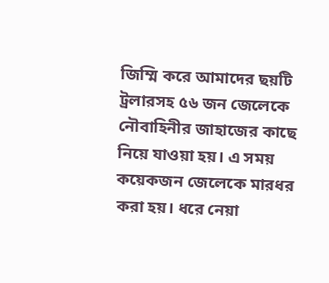জিম্মি করে আমাদের ছয়টি ট্রলারসহ ৫৬ জন জেলেকে নৌবাহিনীর জাহাজের কাছে নিয়ে যাওয়া হয়। এ সময় কয়েকজন জেলেকে মারধর করা হয়। ধরে নেয়া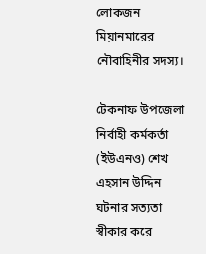লোকজন মিয়ানমারের নৌবাহিনীর সদস্য।

টেকনাফ উপজেলা নির্বাহী কর্মকর্তা (ইউএনও) শেখ এহসান উদ্দিন ঘটনার সত্যতা স্বীকার করে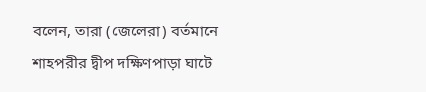বলেন, তারা (জেলেরা) বর্তমানে শাহপরীর দ্বীপ দক্ষিণপাড়া ঘাটে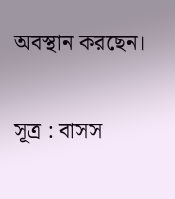অবস্থান করছেন।

সূত্র : বাসস